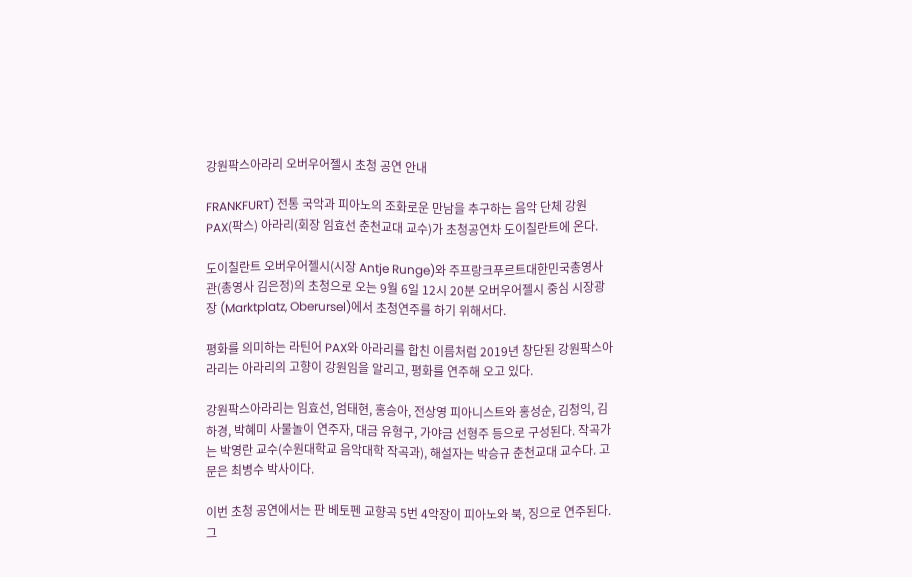강원팍스아라리 오버우어젤시 초청 공연 안내

FRANKFURT) 전통 국악과 피아노의 조화로운 만남을 추구하는 음악 단체 강원 PAX(팍스) 아라리(회장 임효선 춘천교대 교수)가 초청공연차 도이칠란트에 온다.

도이칠란트 오버우어젤시(시장 Antje Runge)와 주프랑크푸르트대한민국총영사관(총영사 김은정)의 초청으로 오는 9월 6일 12시 20분 오버우어젤시 중심 시장광장 (Marktplatz, Oberursel)에서 초청연주를 하기 위해서다.

평화를 의미하는 라틴어 PAX와 아라리를 합친 이름처럼 2019년 창단된 강원팍스아라리는 아라리의 고향이 강원임을 알리고, 평화를 연주해 오고 있다.

강원팍스아라리는 임효선, 엄태현, 홍승아, 전상영 피아니스트와 홍성순, 김청익, 김하경, 박혜미 사물놀이 연주자, 대금 유형구, 가야금 선형주 등으로 구성된다. 작곡가는 박영란 교수(수원대학교 음악대학 작곡과), 해설자는 박승규 춘천교대 교수다. 고문은 최병수 박사이다.

이번 초청 공연에서는 판 베토펜 교향곡 5번 4악장이 피아노와 북, 징으로 연주된다. 그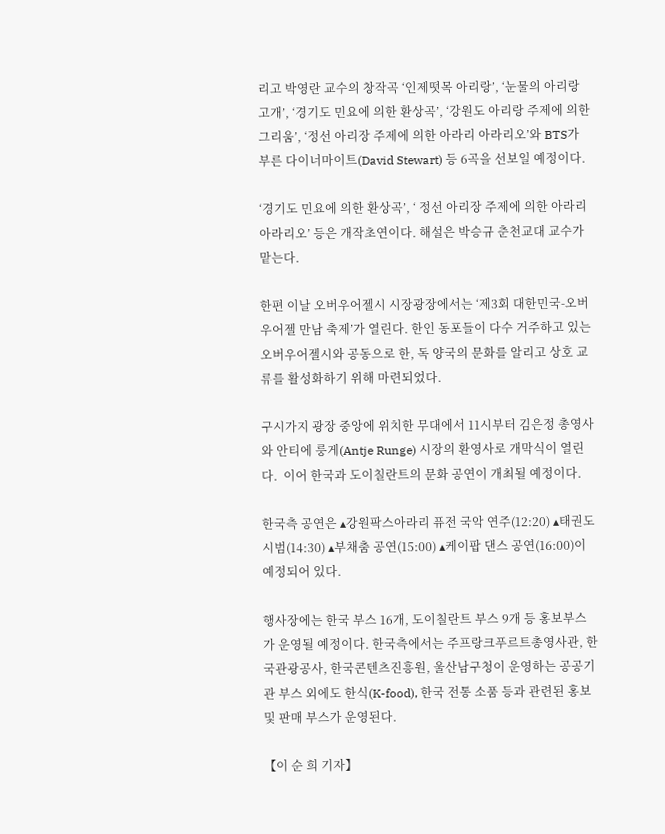리고 박영란 교수의 창작곡 ‘인제떳목 아리랑’, ‘눈물의 아리랑 고개’, ‘경기도 민요에 의한 환상곡’, ‘강원도 아리랑 주제에 의한 그리움’, ‘정선 아리장 주제에 의한 아라리 아라리오’와 BTS가 부른 다이너마이트(David Stewart) 등 6곡을 선보일 예정이다.

‘경기도 민요에 의한 환상곡’, ‘ 정선 아리장 주제에 의한 아라리 아라리오’ 등은 개작초연이다. 해설은 박승규 춘천교대 교수가 맡는다.

한편 이날 오버우어젤시 시장광장에서는 ‘제3회 대한민국-오버우어젤 만남 축제’가 열린다. 한인 동포들이 다수 거주하고 있는 오버우어젤시와 공동으로 한, 독 양국의 문화를 알리고 상호 교류를 활성화하기 위해 마련되었다.

구시가지 광장 중앙에 위치한 무대에서 11시부터 김은정 총영사와 안티에 룽게(Antje Runge) 시장의 환영사로 개막식이 열린다.  이어 한국과 도이칠란트의 문화 공연이 개최될 예정이다.

한국측 공연은 ▴강원팍스아라리 퓨전 국악 연주(12:20) ▴태권도 시범(14:30) ▴부채춤 공연(15:00) ▴케이팝 댄스 공연(16:00)이 예정되어 있다.

행사장에는 한국 부스 16개, 도이칠란트 부스 9개 등 홍보부스가 운영될 예정이다. 한국측에서는 주프랑크푸르트총영사관, 한국관광공사, 한국콘텐츠진흥원, 울산남구청이 운영하는 공공기관 부스 외에도 한식(K-food), 한국 전통 소품 등과 관련된 홍보 및 판매 부스가 운영된다.

【이 순 희 기자】